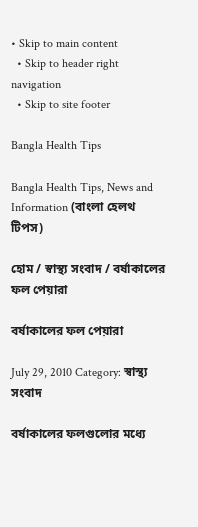• Skip to main content
  • Skip to header right navigation
  • Skip to site footer

Bangla Health Tips

Bangla Health Tips, News and Information (বাংলা হেলথ টিপস)

হোম / স্বাস্থ্য সংবাদ / বর্ষাকালের ফল পেয়ারা

বর্ষাকালের ফল পেয়ারা

July 29, 2010 Category: স্বাস্থ্য সংবাদ

বর্ষাকালের ফলগুলোর মধ্যে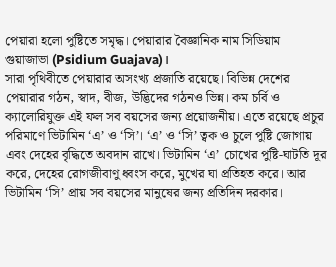পেয়ারা হলো পুষ্টিতে সমৃদ্ধ। পেয়ারার বৈজ্ঞানিক নাম সিডিয়াম গুয়াজাভা (Psidium Guajava)।
সারা পৃথিবীতে পেয়ারার অসংখ্য প্রজাতি রয়েছে। বিভিন্ন দেশের পেয়ারার গঠন, স্বাদ, বীজ, উদ্ভিদের গঠনও ভিন্ন। কম চর্বি ও ক্যালোরিযুক্ত এই ফল সব বয়সের জন্য প্রয়োজনীয়। এতে রয়েছে প্রচুর পরিমাণে ভিটামিন ‘এ’ ও ‘সি’। ‘এ’ ও ‘সি’ ত্বক ও চুলে পুষ্টি জোগায় এবং দেহের বৃদ্ধিতে অবদান রাখে। ভিটামিন ‘এ’ চোখের পুষ্টি-ঘাটতি দূর করে, দেহের রোগজীবাণু ধ্বংস করে, মুখের ঘা প্রতিহত করে। আর ভিটামিন ‘সি’ প্রায় সব বয়সের মানুষের জন্য প্রতিদিন দরকার।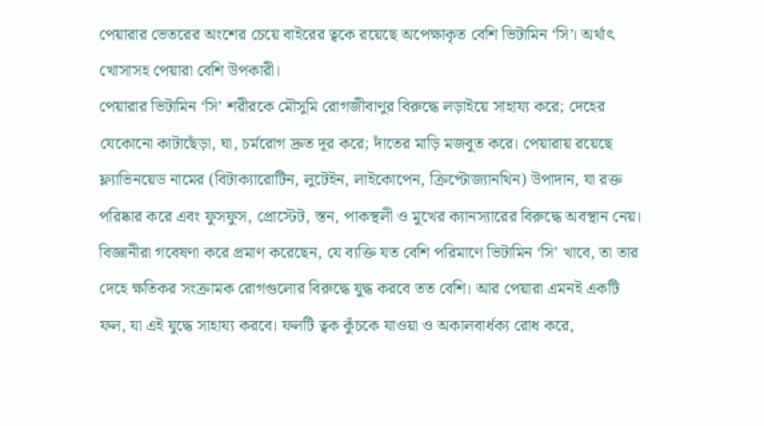পেয়ারার ভেতরের অংশের চেয়ে বাইরের ত্বকে রয়েছে অপেক্ষাকৃত বেশি ভিটামিন ‘সি’। অর্থাৎ খোসাসহ পেয়ারা বেশি উপকারী।
পেয়ারার ভিটামিন ‘সি’ শরীরকে মৌসুমি রোগজীবাণুর বিরুদ্ধে লড়াইয়ে সাহায্য করে; দেহের যেকোনো কাটাছেঁড়া, ঘা, চর্মরোগ দ্রুত দূর করে; দাঁতের মাড়ি মজবুত করে। পেয়ারায় রয়েছে ফ্ল্যাভিনয়েড নামের (বিটাক্যারোটিন, লুটেইন, লাইকোপেন, ক্রিপ্টোজ্যানথিন) উপাদান, যা রক্ত পরিষ্কার করে এবং ফুসফুস, প্রোস্টেট, স্তন, পাকস্থলী ও মুখের ক্যানস্যারের বিরুদ্ধে অবস্থান নেয়।
বিজ্ঞানীরা গবেষণা করে প্রমাণ করেছেন, যে ব্যক্তি যত বেশি পরিমাণে ভিটামিন ‘সি’ খাবে, তা তার দেহে ক্ষতিকর সংক্রামক রোগগুলোর বিরুদ্ধে যুদ্ধ করবে তত বেশি। আর পেয়ারা এমনই একটি ফল, যা এই যুদ্ধে সাহায্য করবে। ফলটি ত্বক কুঁচকে যাওয়া ও অকালবার্ধক্য রোধ করে,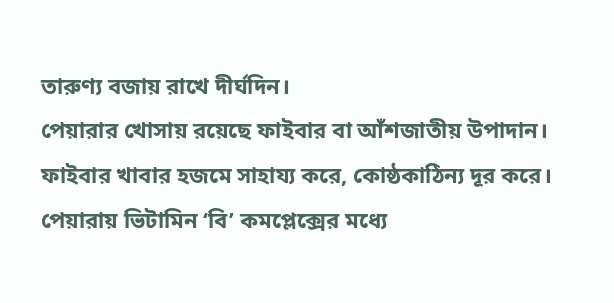তারুণ্য বজায় রাখে দীর্ঘদিন।
পেয়ারার খোসায় রয়েছে ফাইবার বা আঁশজাতীয় উপাদান। ফাইবার খাবার হজমে সাহায্য করে, কোষ্ঠকাঠিন্য দূর করে। পেয়ারায় ভিটামিন ‘বি’ কমপ্লেক্সের মধ্যে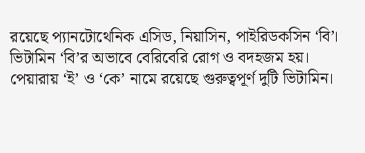রয়েছে প্যানটোথেনিক এসিড, নিয়াসিন, পাইরিডকসিন ‘বি’। ভিটামিন ‘বি’র অভাবে বেরিবেরি রোগ ও বদহজম হয়।
পেয়ারায় ‘ই’ ও ‘কে’ নামে রয়েছে গুরুত্বপূর্ণ দুটি ভিটামিন।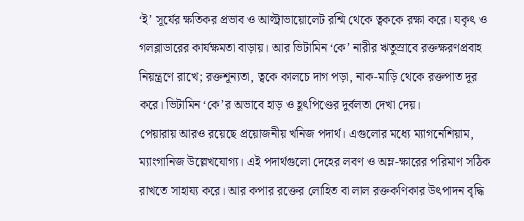‘ই’ সূর্যের ক্ষতিকর প্রভাব ও আল্ট্রাভায়োলেট রশ্মি থেকে ত্বককে রক্ষা করে। যকৃৎ ও গলব্লাডারের কার্যক্ষমতা বাড়ায়। আর ভিটামিন ‘কে’ নারীর ঋতুস্রাবে রক্তক্ষরণপ্রবাহ নিয়ন্ত্রণে রাখে; রক্তশূন্যতা, ত্বকে কালচে দাগ পড়া, নাক-মাড়ি থেকে রক্তপাত দূর করে। ভিটামিন ‘কে’র অভাবে হাড় ও হূৎপিণ্ডের দুর্বলতা দেখা দেয়।
পেয়ারায় আরও রয়েছে প্রয়োজনীয় খনিজ পদার্থ। এগুলোর মধ্যে ম্যাগনেশিয়াম, ম্যাংগানিজ উল্লেখযোগ্য। এই পদার্থগুলো দেহের লবণ ও অম্ল-ক্ষারের পরিমাণ সঠিক রাখতে সাহায্য করে। আর কপার রক্তের লোহিত বা লাল রক্তকণিকার উৎপাদন বৃদ্ধি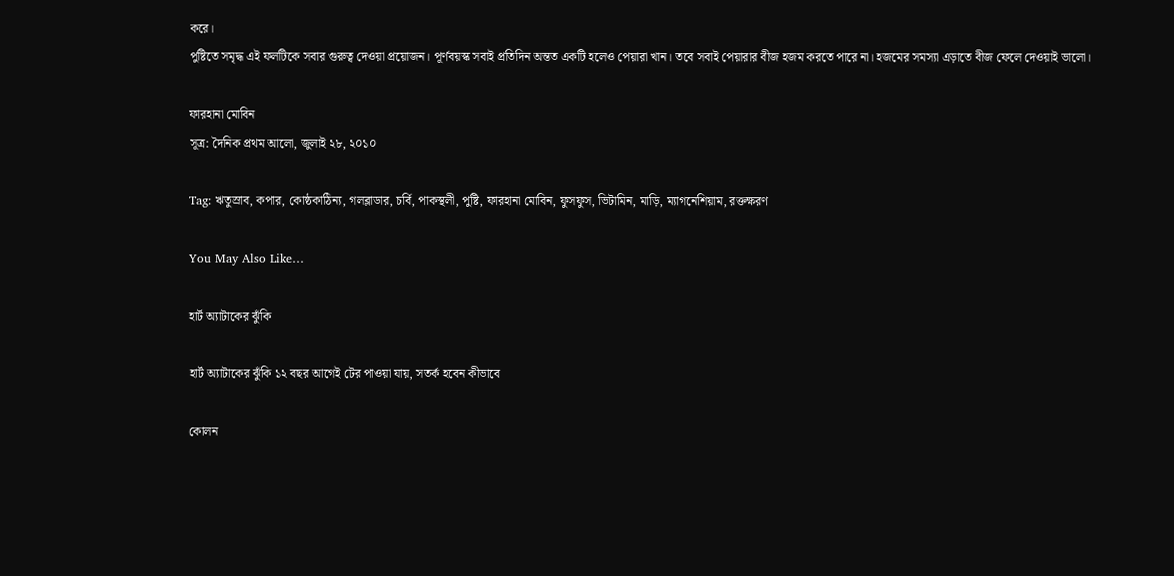করে।
পুষ্টিতে সমৃদ্ধ এই ফলটিকে সবার গুরুত্ব দেওয়া প্রয়োজন। পূর্ণবয়স্ক সবাই প্রতিদিন অন্তত একটি হলেও পেয়ারা খান। তবে সবাই পেয়ারার বীজ হজম করতে পারে না। হজমের সমস্যা এড়াতে বীজ ফেলে দেওয়াই ভালো।

ফারহানা মোবিন
সূত্র: দৈনিক প্রথম আলো, জুলাই ২৮, ২০১০

Tag: ঋতুস্রাব, কপার, কোষ্ঠকাঠিন্য, গলব্লাডার, চর্বি, পাকস্থলী, পুষ্টি, ফারহানা মোবিন, ফুসফুস, ভিটামিন, মাড়ি, ম্যাগনেশিয়াম, রক্তক্ষরণ

You May Also Like…

হার্ট অ্যাটাকের ঝুঁকি

হার্ট অ্যাটাকের ঝুঁকি ১২ বছর আগেই টের পাওয়া যায়, সতর্ক হবেন কীভাবে

কোলন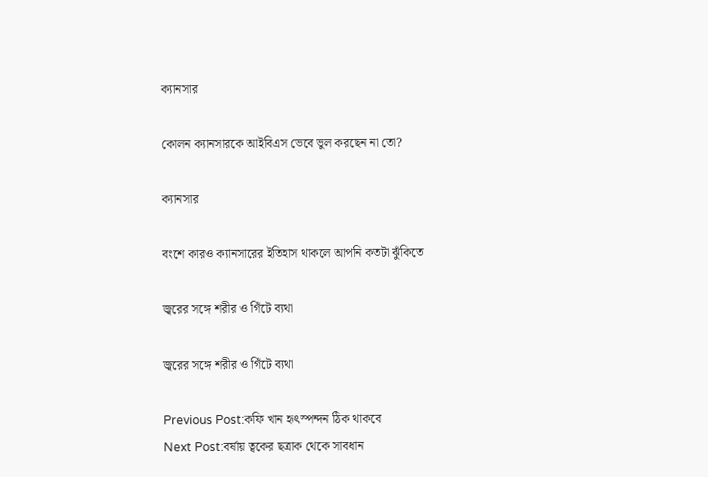ক্যানসার

কোলন ক্যানসারকে আইবিএস ভেবে ভুল করছেন না তো?

ক্যানসার

বংশে কারও ক্যানসারের ইতিহাস থাকলে আপনি কতটা ঝুঁকিতে

জ্বরের সঙ্গে শরীর ও গিঁটে ব্যথা

জ্বরের সঙ্গে শরীর ও গিঁটে ব্যথা

Previous Post:কফি খান হৃৎস্পন্দন ঠিক থাকবে
Next Post:বর্ষায় ত্বকের ছত্রাক থেকে সাবধান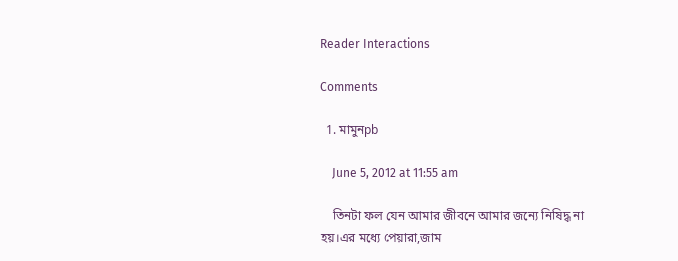Reader Interactions

Comments

  1. মামুনpb

    June 5, 2012 at 11:55 am

    তিনটা ফল যেন আমার জীবনে আমার জন্যে নিষিদ্ধ না হয়।এর মধ্যে পেয়ারা,জাম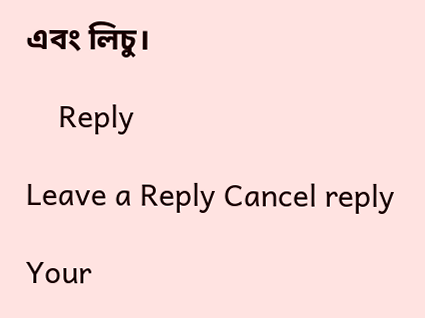এবং লিচু।

    Reply

Leave a Reply Cancel reply

Your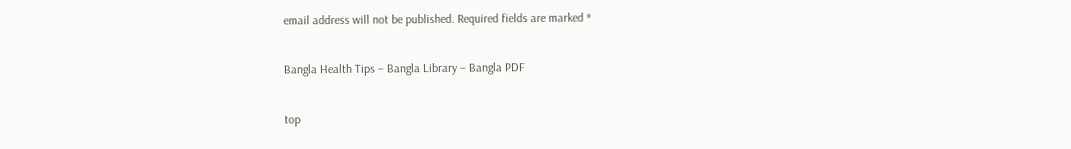email address will not be published. Required fields are marked *

Bangla Health Tips – Bangla Library – Bangla PDF

top